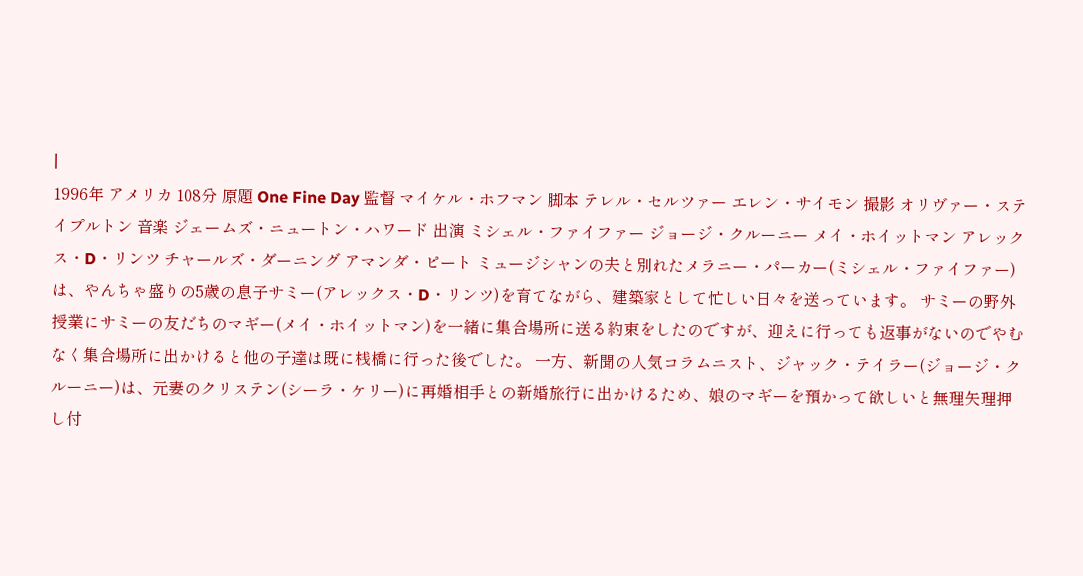|
1996年 アメリカ 108分 原題 One Fine Day 監督 マイケル・ホフマン 脚本 テレル・セルツァー エレン・サイモン 撮影 オリヴァー・ステイプルトン 音楽 ジェームズ・ニュートン・ハワード 出演 ミシェル・ファイファー ジョージ・クルーニー メイ・ホイットマン アレックス・D・リンツ チャールズ・ダーニング アマンダ・ピート ミュージシャンの夫と別れたメラニー・パーカー(ミシェル・ファイファー)は、やんちゃ盛りの5歳の息子サミー(アレックス・D・リンツ)を育てながら、建築家として忙しい日々を送っています。 サミーの野外授業にサミーの友だちのマギー(メイ・ホイットマン)を一緒に集合場所に送る約束をしたのですが、迎えに行っても返事がないのでやむなく集合場所に出かけると他の子達は既に桟橋に行った後でした。 一方、新聞の人気コラムニスト、ジャック・テイラー(ジョージ・クルーニー)は、元妻のクリステン(シーラ・ケリー)に再婚相手との新婚旅行に出かけるため、娘のマギーを預かって欲しいと無理矢理押し付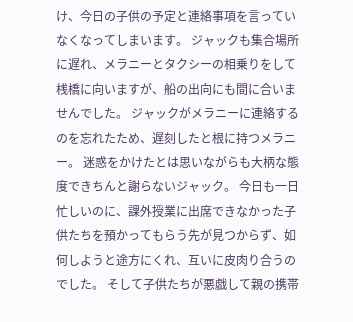け、今日の子供の予定と連絡事項を言っていなくなってしまいます。 ジャックも集合場所に遅れ、メラニーとタクシーの相乗りをして桟橋に向いますが、船の出向にも間に合いませんでした。 ジャックがメラニーに連絡するのを忘れたため、遅刻したと根に持つメラニー。 迷惑をかけたとは思いながらも大柄な態度できちんと謝らないジャック。 今日も一日忙しいのに、課外授業に出席できなかった子供たちを預かってもらう先が見つからず、如何しようと途方にくれ、互いに皮肉り合うのでした。 そして子供たちが悪戯して親の携帯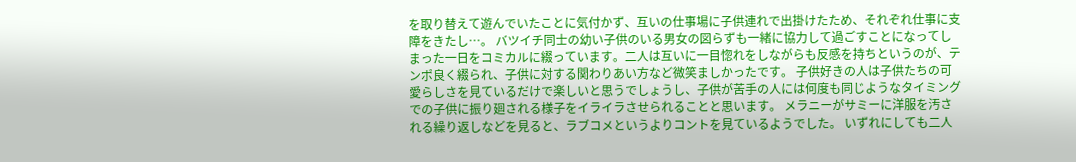を取り替えて遊んでいたことに気付かず、互いの仕事場に子供連れで出掛けたため、それぞれ仕事に支障をきたし…。 バツイチ同士の幼い子供のいる男女の図らずも一緒に協力して過ごすことになってしまった一日をコミカルに綴っています。二人は互いに一目惚れをしながらも反感を持ちというのが、テンポ良く綴られ、子供に対する関わりあい方など微笑ましかったです。 子供好きの人は子供たちの可愛らしさを見ているだけで楽しいと思うでしょうし、子供が苦手の人には何度も同じようなタイミングでの子供に振り廻される様子をイライラさせられることと思います。 メラニーがサミーに洋服を汚される繰り返しなどを見ると、ラブコメというよりコントを見ているようでした。 いずれにしても二人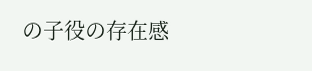の子役の存在感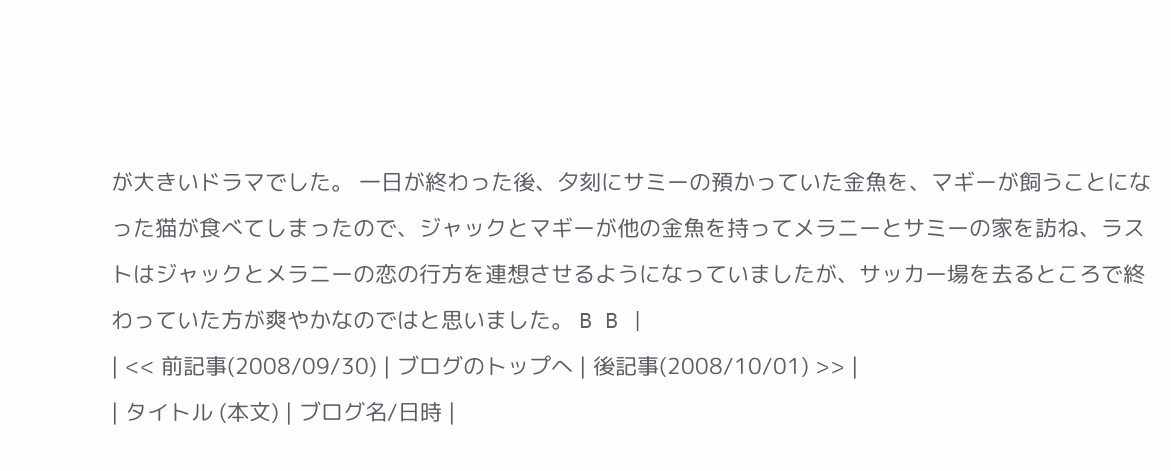が大きいドラマでした。 一日が終わった後、夕刻にサミーの預かっていた金魚を、マギーが飼うことになった猫が食べてしまったので、ジャックとマギーが他の金魚を持ってメラニーとサミーの家を訪ね、ラストはジャックとメラニーの恋の行方を連想させるようになっていましたが、サッカー場を去るところで終わっていた方が爽やかなのではと思いました。 B B |
| << 前記事(2008/09/30) | ブログのトップへ | 後記事(2008/10/01) >> |
| タイトル (本文) | ブログ名/日時 |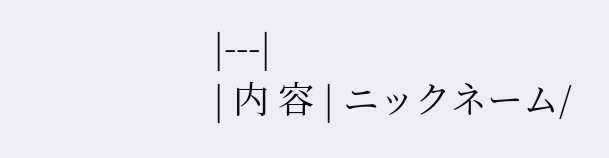|---|
| 内 容 | ニックネーム/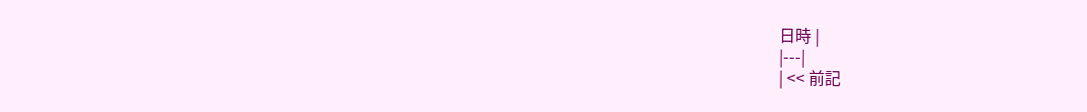日時 |
|---|
| << 前記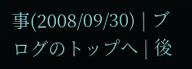事(2008/09/30) | ブログのトップへ | 後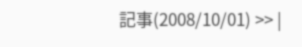記事(2008/10/01) >> |